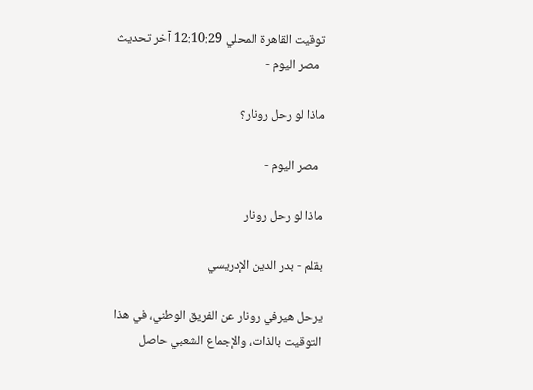توقيت القاهرة المحلي 12:10:29 آخر تحديث
  مصر اليوم -

ماذا لو رحل رونار؟

  مصر اليوم -

ماذا لو رحل رونار

بقلم - بدر الدين الإدريسي

يرحل هيرفي رونار عن الفريق الوطني، في هذا التوقيت بالذات، والإجماع الشعبي حاصل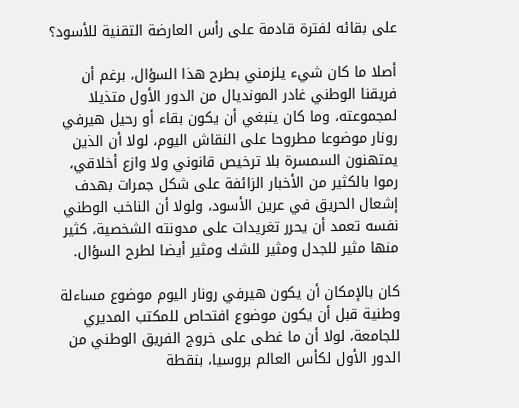على بقائه لفترة قادمة على رأس العارضة التقنية للأسود؟

أصلا ما كان شيء يلزمني بطرح هذا السؤال، برغم أن فريقنا الوطني غادر المونديال من الدور الأول متذيلا لمجموعته، وما كان ينبغي أن يكون بقاء أو رحيل هيرفي رونار موضوعا مطروحا على النقاش اليوم، لولا أن الذين يمتهنون السمسرة بلا ترخيص قانوني ولا وازع أخلاقي، رموا بالكثير من الأخبار الزائفة على شكل جمرات بهدف إشعال الحريق في عرين الأسود، ولولا أن الناخب الوطني نفسه تعمد أن يحرر تغريدات على مدونته الشخصية، كثير منها مثير للجدل ومثير للشك ومثير أيضا لطرح السؤال.

كان بالإمكان أن يكون هيرفي رونار اليوم موضوع مساءلة وطنية قبل أن يكون موضوع افتحاص للمكتب المديري للجامعة، لولا أن ما غطى على خروج الفريق الوطني من الدور الأول لكأس العالم بروسيا، بنقطة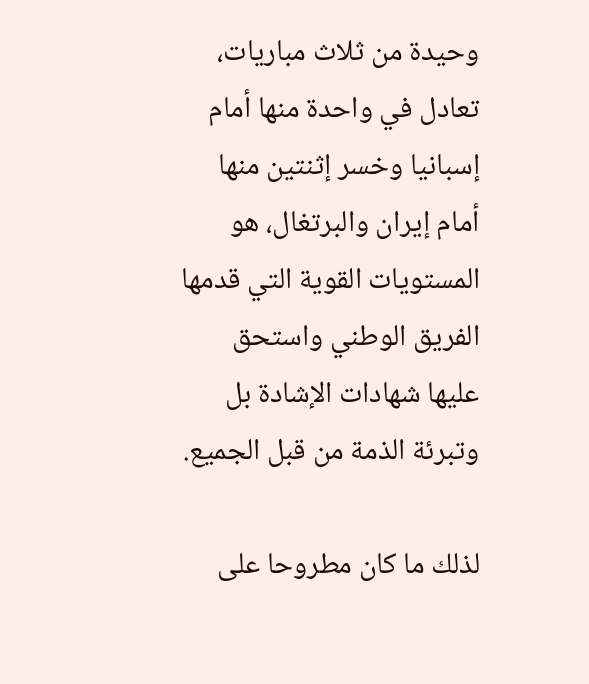وحيدة من ثلاث مباريات، تعادل في واحدة منها أمام إسبانيا وخسر إثنتين منها أمام إيران والبرتغال، هو المستويات القوية التي قدمها الفريق الوطني واستحق عليها شهادات الإشادة بل وتبرئة الذمة من قبل الجميع.

لذلك ما كان مطروحا على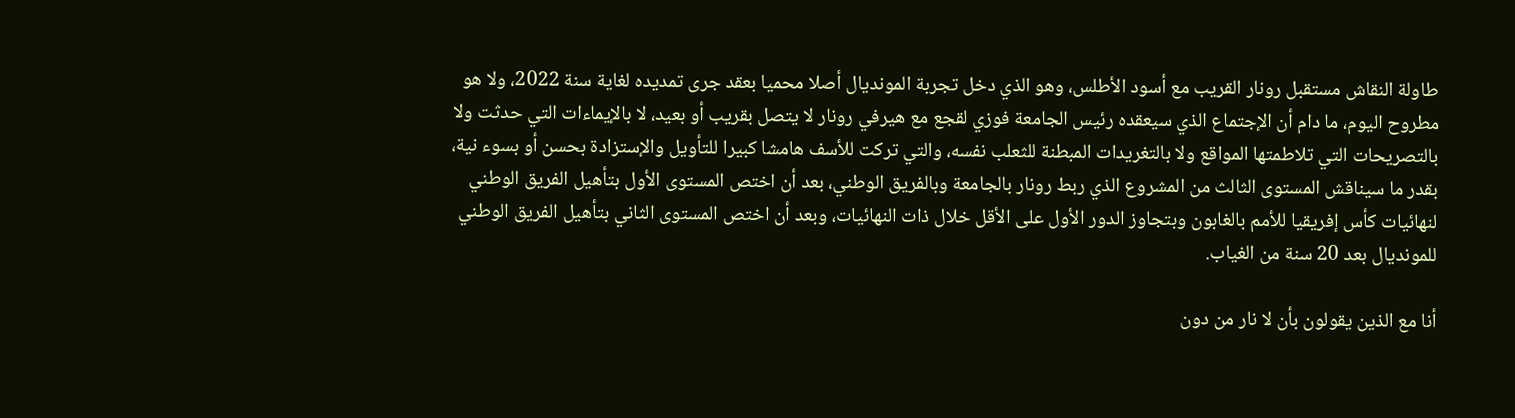طاولة النقاش مستقبل رونار القريب مع أسود الأطلس، وهو الذي دخل تجربة المونديال أصلا محميا بعقد جرى تمديده لغاية سنة 2022، ولا هو مطروح اليوم، ما دام أن الإجتماع الذي سيعقده رئيس الجامعة فوزي لقجع مع هيرفي رونار لا يتصل بقريب أو بعيد، لا بالإيماءات التي حدثت ولا بالتصريحات التي تلاطمتها المواقع ولا بالتغريدات المبطنة للثعلب نفسه، والتي تركت للأسف هامشا كبيرا للتأويل والإستزادة بحسن أو بسوء نية، بقدر ما سيناقش المستوى الثالث من المشروع الذي ربط رونار بالجامعة وبالفريق الوطني، بعد أن اختص المستوى الأول بتأهيل الفريق الوطني لنهائيات كأس إفريقيا للأمم بالغابون وبتجاوز الدور الأول على الأقل خلال ذات النهائيات، وبعد أن اختص المستوى الثاني بتأهيل الفريق الوطني للمونديال بعد 20 سنة من الغياب.

أنا مع الذين يقولون بأن لا نار من دون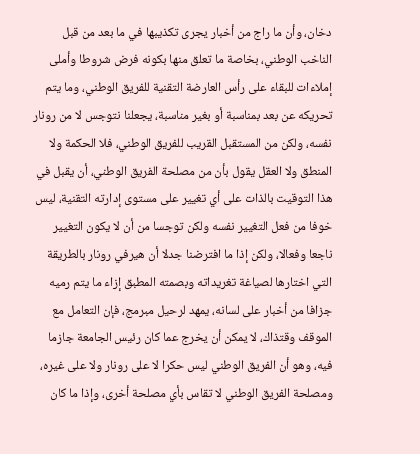دخان، وأن ما راج من أخبار يجرى تكذيبها في ما بعد من قبل الناخب الوطني، بخاصة ما تعلق منها بكونه فرض شروطا وأملى إملاءات للبقاء على رأس العارضة التقنية للفريق الوطني، وما يتم تحريكه عن بعد بمناسبة أو بغير مناسبة، يجعلنا نتوجس لا من رونار نفسه، ولكن من المستقبل القريب للفريق الوطني، فلا الحكمة ولا المنطق ولا العقل يقول بأن من مصلحة الفريق الوطني، أن يقبل في هذا التوقيت بالذات على أي تغيير على مستوى إدارته التقنية، ليس خوفا من فعل التغيير نفسه ولكن توجسا من أن لا يكون التغيير ناجعا وفعالا، ولكن إذا ما افترضنا جدلا أن هيرفي رونار بالطريقة التي اختارها لصياغة تغريداته وبصمته المطبق إزاء ما يتم رميه جزافا من أخبار على لسانه، يمهد لرحيل مبرمج، فإن التعامل مع الموقف وقتذاك، لا يمكن أن يخرج عما كان رئيس الجامعة جازما فيه، وهو أن الفريق الوطني ليس حكرا لا على رونار ولا على غيره، ومصلحة الفريق الوطني لا تقاس بأي مصلحة أخرى، وإذا ما كان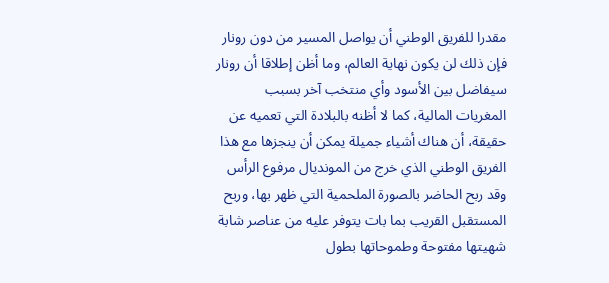مقدرا للفريق الوطني أن يواصل المسير من دون رونار فإن ذلك لن يكون نهاية العالم، وما أظن إطلاقا أن رونار سيفاضل بين الأسود وأي منتخب آخر بسبب المغريات المالية، كما لا أظنه بالبلادة التي تعميه عن حقيقة، أن هناك أشياء جميلة يمكن أن ينجزها مع هذا الفريق الوطني الذي خرج من المونديال مرفوع الرأس وقد ربح الحاضر بالصورة الملحمية التي ظهر بها، وربح المستقبل القريب بما بات يتوفر عليه من عناصر شابة شهيتها مفتوحة وطموحاتها بطول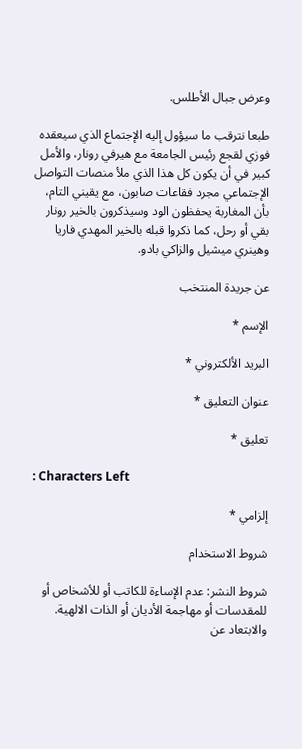وعرض جبال الأطلس.

طبعا نترقب ما سيؤول إليه الإجتماع الذي سيعقده فوزي لقجع رئيس الجامعة مع هيرفي رونار، والأمل كبير في أن يكون كل هذا الذي ملأ منصات التواصل الإجتماعي مجرد فقاعات صابون، مع يقيني التام، بأن المغاربة يحفظون الود وسيذكرون بالخير رونار بقي أو رحل، كما ذكروا قبله بالخير المهدي فاريا وهينري ميشيل والزاكي بادو.

عن جريدة المنتخب

الإسم *

البريد الألكتروني *

عنوان التعليق *

تعليق *

: Characters Left

إلزامي *

شروط الاستخدام

شروط النشر: عدم الإساءة للكاتب أو للأشخاص أو للمقدسات أو مهاجمة الأديان أو الذات الالهية. والابتعاد عن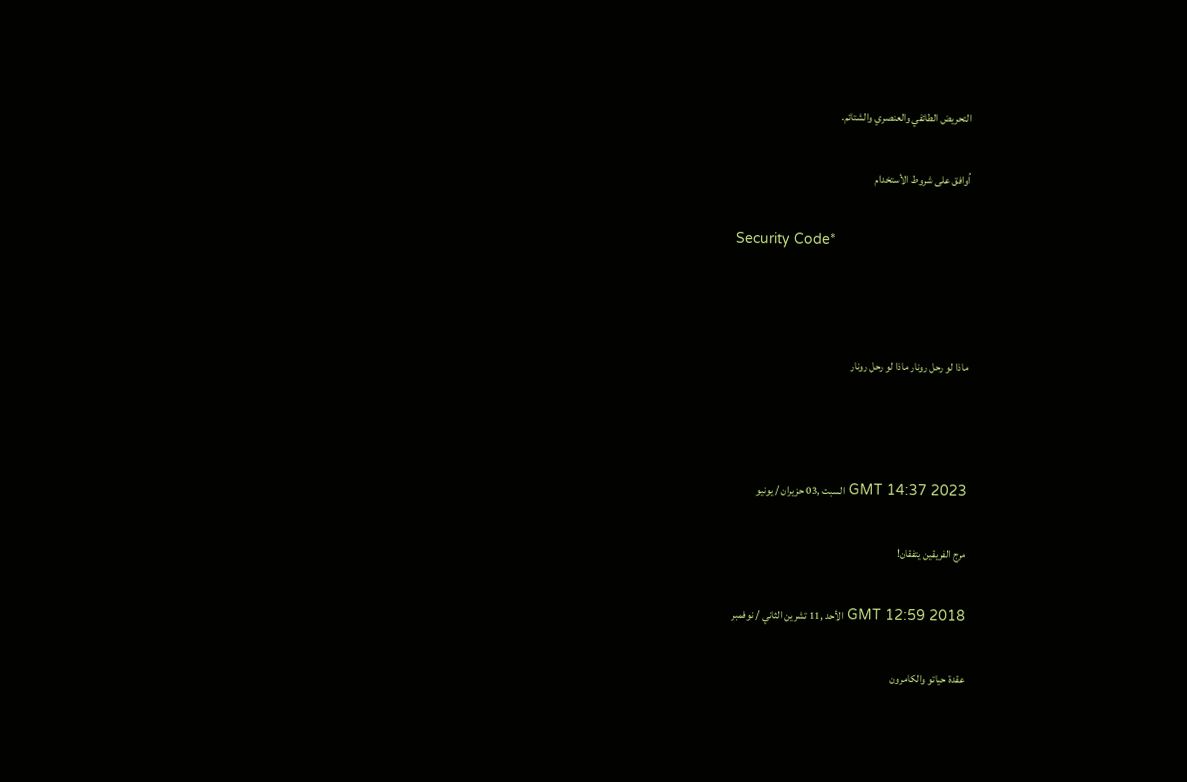التحريض الطائفي والعنصري والشتائم.

اُوافق على شروط الأستخدام

Security Code*



ماذا لو رحل رونار ماذا لو رحل رونار



GMT 14:37 2023 السبت ,03 حزيران / يونيو

مرج الفريقين يتفقان!

GMT 12:59 2018 الأحد ,11 تشرين الثاني / نوفمبر

عقدة حياتو والكامرون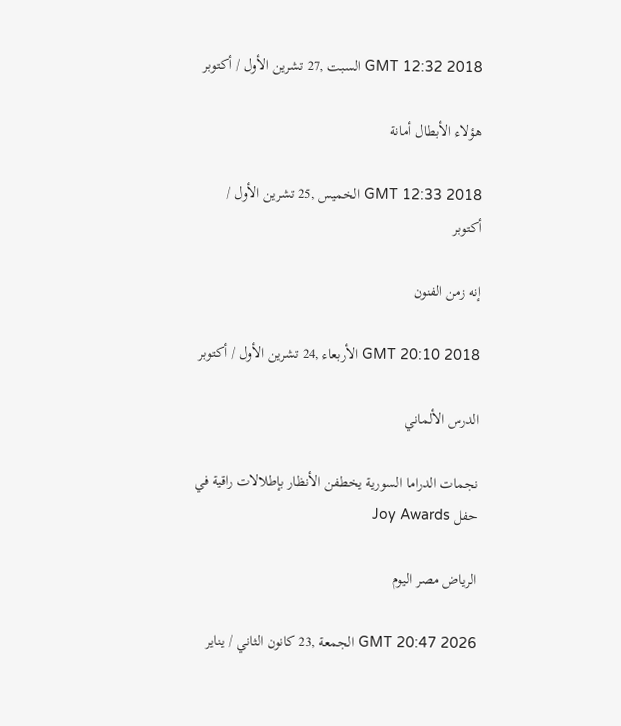GMT 12:32 2018 السبت ,27 تشرين الأول / أكتوبر

هؤلاء الأبطال أمانة

GMT 12:33 2018 الخميس ,25 تشرين الأول / أكتوبر

إنه زمن الفنون

GMT 20:10 2018 الأربعاء ,24 تشرين الأول / أكتوبر

الدرس الألماني

نجمات الدراما السورية يخطفن الأنظار بإطلالات راقية في حفل Joy Awards

الرياض مصر اليوم

GMT 20:47 2026 الجمعة ,23 كانون الثاني / يناير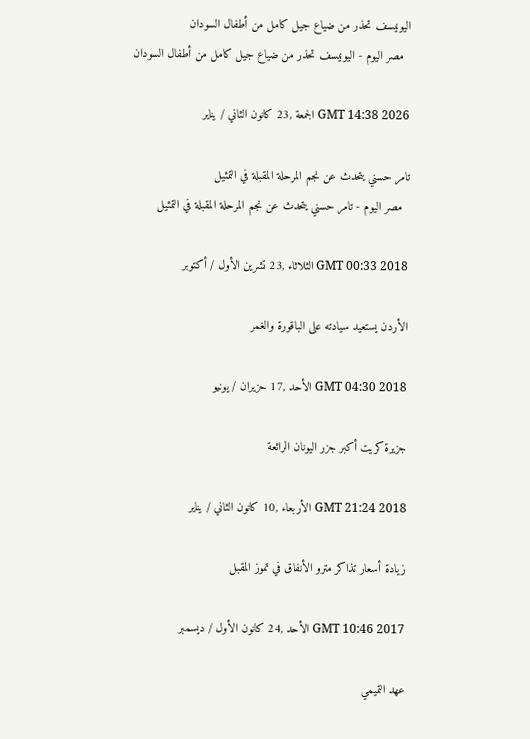اليونيسف تحذر من ضياع جيل كامل من أطفال السودان
  مصر اليوم - اليونيسف تحذر من ضياع جيل كامل من أطفال السودان

GMT 14:38 2026 الجمعة ,23 كانون الثاني / يناير

تامر حسني يتحدث عن نجم المرحلة المقبلة في التمثيل
  مصر اليوم - تامر حسني يتحدث عن نجم المرحلة المقبلة في التمثيل

GMT 00:33 2018 الثلاثاء ,23 تشرين الأول / أكتوبر

الأردن يستعيد سيادته على الباقورة والغمر

GMT 04:30 2018 الأحد ,17 حزيران / يونيو

جزيرة كريت أكبر جزر اليونان الرائعة

GMT 21:24 2018 الأربعاء ,10 كانون الثاني / يناير

زيادة أسعار تذاكر مترو الأنفاق في تموز المقبل

GMT 10:46 2017 الأحد ,24 كانون الأول / ديسمبر

عهد التميمي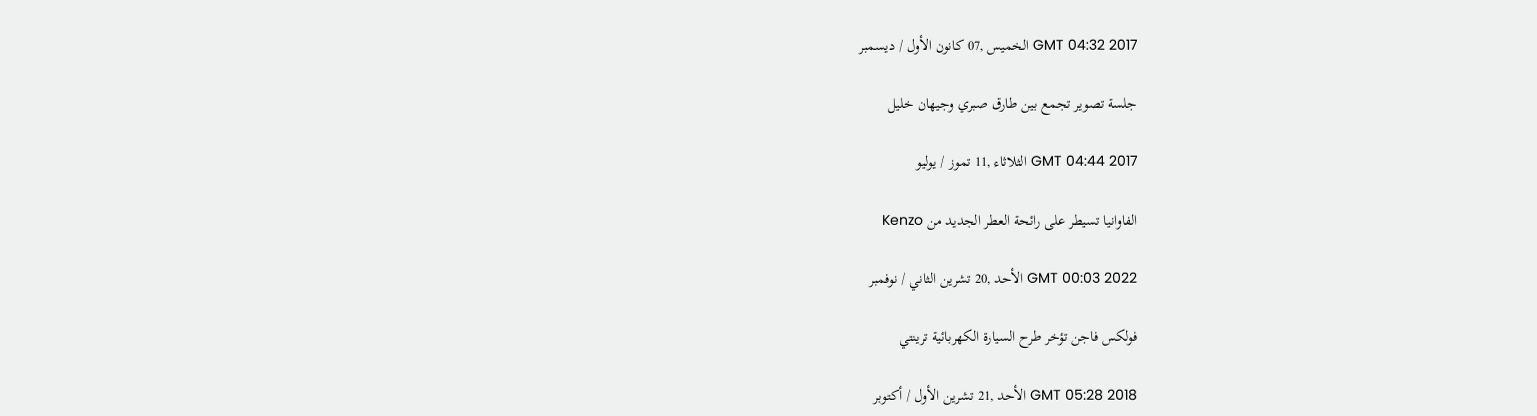GMT 04:32 2017 الخميس ,07 كانون الأول / ديسمبر

جلسة تصوير تجمع بين طارق صبري وجيهان خليل

GMT 04:44 2017 الثلاثاء ,11 تموز / يوليو

الفاوانيا تسيطر على رائحة العطر الجديد من Kenzo

GMT 00:03 2022 الأحد ,20 تشرين الثاني / نوفمبر

فولكس فاجن تؤخر طرح السيارة الكهربائية ترينتي

GMT 05:28 2018 الأحد ,21 تشرين الأول / أكتوبر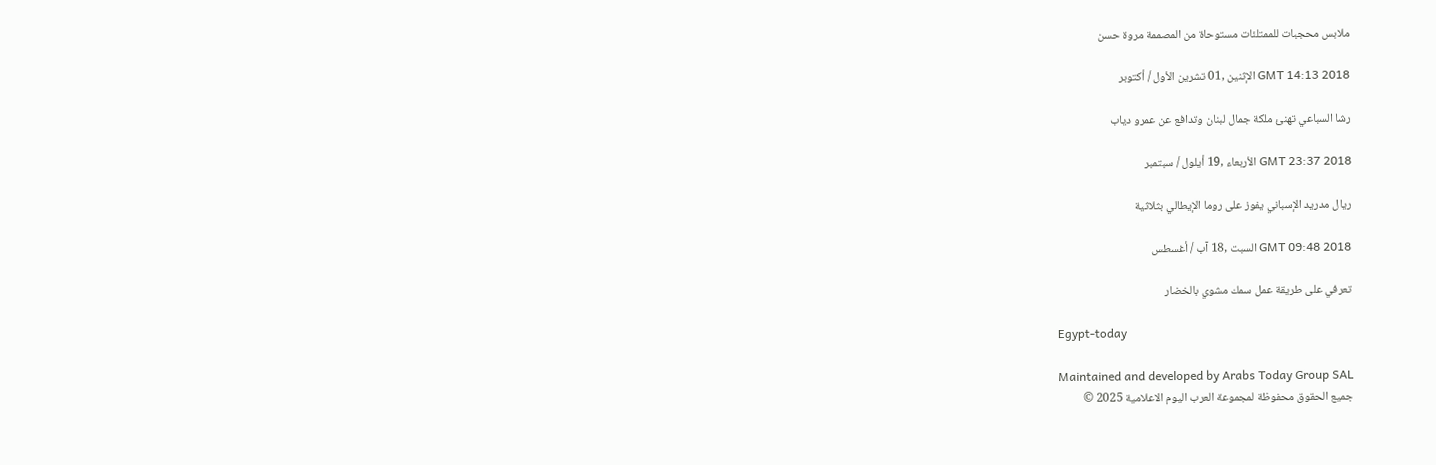ملابس محجبات للممتلئات مستوحاة من المصممة مروة حسن

GMT 14:13 2018 الإثنين ,01 تشرين الأول / أكتوبر

رشا السباعي تهنئ ملكة جمال لبنان وتدافع عن عمرو دياب

GMT 23:37 2018 الأربعاء ,19 أيلول / سبتمبر

ريال مدريد الإسباني يفوز على روما الإيطالي بثلاثية

GMT 09:48 2018 السبت ,18 آب / أغسطس

تعرفي على طريقة عمل سمك مشوي بالخضار

Egypt-today

Maintained and developed by Arabs Today Group SAL
جميع الحقوق محفوظة لمجموعة العرب اليوم الاعلامية 2025 ©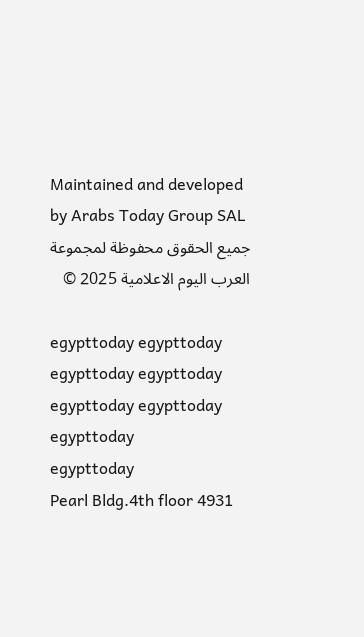Maintained and developed by Arabs Today Group SAL
جميع الحقوق محفوظة لمجموعة العرب اليوم الاعلامية 2025 ©

egypttoday egypttoday egypttoday egypttoday
egypttoday egypttoday egypttoday
egypttoday
Pearl Bldg.4th floor 4931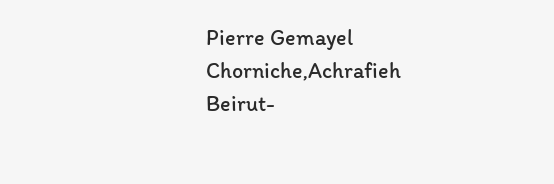Pierre Gemayel Chorniche,Achrafieh Beirut-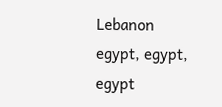Lebanon
egypt, egypt, egypt